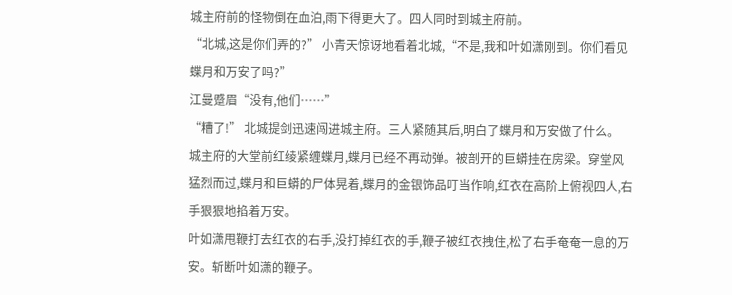城主府前的怪物倒在血泊,雨下得更大了。四人同时到城主府前。
“北城,这是你们弄的?” 小青天惊讶地看着北城,“不是,我和叶如潇刚到。你们看见蝶月和万安了吗?”
江曼蹙眉“没有,他们……”
“糟了!” 北城提剑迅速闯进城主府。三人紧随其后,明白了蝶月和万安做了什么。
城主府的大堂前红绫紧缠蝶月,蝶月已经不再动弹。被剖开的巨蟒挂在房梁。穿堂风猛烈而过,蝶月和巨蟒的尸体晃着,蝶月的金银饰品叮当作响,红衣在高阶上俯视四人,右手狠狠地掐着万安。
叶如潇甩鞭打去红衣的右手,没打掉红衣的手,鞭子被红衣拽住,松了右手奄奄一息的万安。斩断叶如潇的鞭子。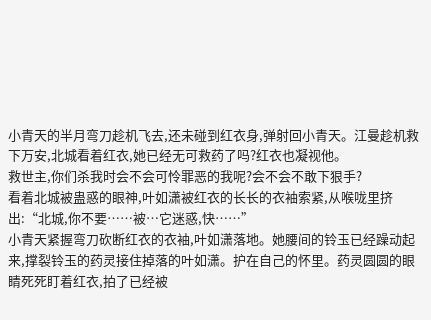小青天的半月弯刀趁机飞去,还未碰到红衣身,弹射回小青天。江曼趁机救下万安,北城看着红衣,她已经无可救药了吗?红衣也凝视他。
救世主,你们杀我时会不会可怜罪恶的我呢?会不会不敢下狠手?
看着北城被蛊惑的眼神,叶如潇被红衣的长长的衣袖索紧,从喉咙里挤出:“北城,你不要……被…它迷惑,快……”
小青天紧握弯刀砍断红衣的衣袖,叶如潇落地。她腰间的铃玉已经躁动起来,撑裂铃玉的药灵接住掉落的叶如潇。护在自己的怀里。药灵圆圆的眼睛死死盯着红衣,拍了已经被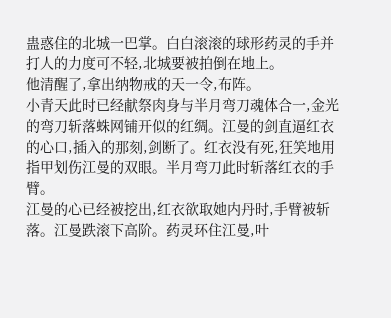蛊惑住的北城一巴掌。白白滚滚的球形药灵的手并打人的力度可不轻,北城要被拍倒在地上。
他清醒了,拿出纳物戒的天一令,布阵。
小青天此时已经献祭肉身与半月弯刀魂体合一,金光的弯刀斩落蛛网铺开似的红绸。江曼的剑直逼红衣的心口,插入的那刻,剑断了。红衣没有死,狂笑地用指甲划伤江曼的双眼。半月弯刀此时斩落红衣的手臂。
江曼的心已经被挖出,红衣欲取她内丹时,手臂被斩落。江曼跌滚下高阶。药灵环住江曼,叶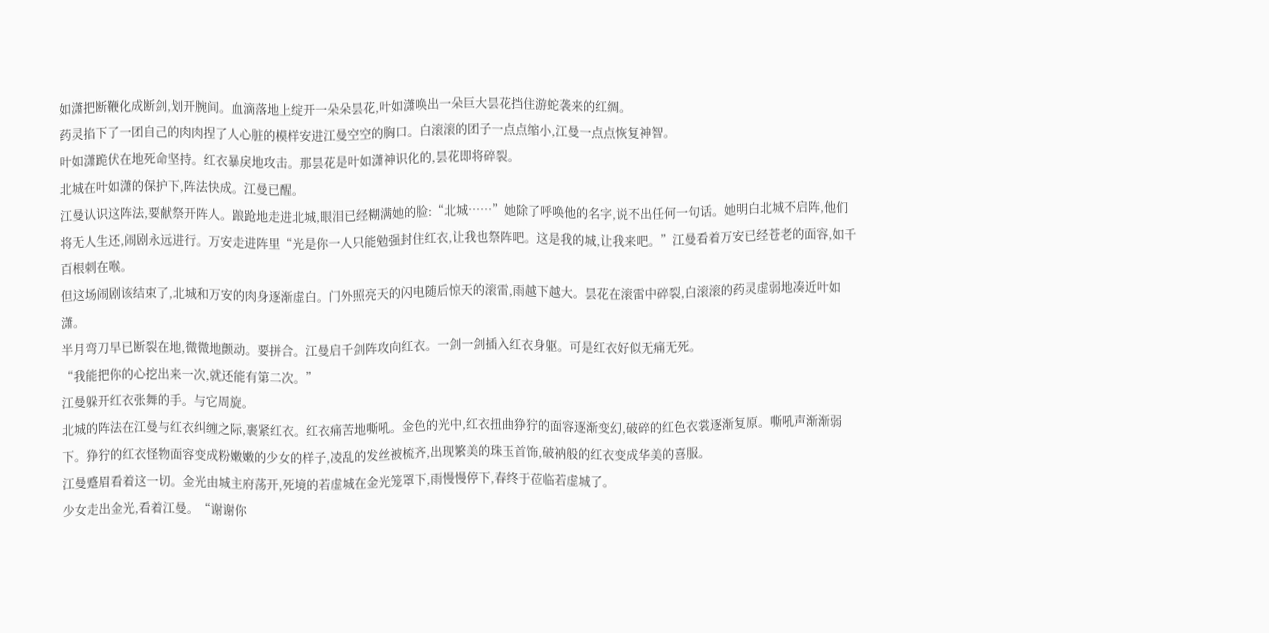如潇把断鞭化成断剑,划开腕间。血滴落地上绽开一朵朵昙花,叶如潇唤出一朵巨大昙花挡住游蛇袭来的红绸。
药灵掐下了一团自己的肉肉捏了人心脏的模样安进江曼空空的胸口。白滚滚的团子一点点缩小,江曼一点点恢复神智。
叶如潇跪伏在地死命坚持。红衣暴戾地攻击。那昙花是叶如潇神识化的,昙花即将碎裂。
北城在叶如潇的保护下,阵法快成。江曼已醒。
江曼认识这阵法,要献祭开阵人。踉跄地走进北城,眼泪已经糊满她的脸:“北城……”她除了呼唤他的名字,说不出任何一句话。她明白北城不启阵,他们将无人生还,闹剧永远进行。万安走进阵里“光是你一人只能勉强封住红衣,让我也祭阵吧。这是我的城,让我来吧。”江曼看着万安已经苍老的面容,如千百根刺在喉。
但这场闹剧该结束了,北城和万安的肉身逐渐虚白。门外照亮天的闪电随后惊天的滚雷,雨越下越大。昙花在滚雷中碎裂,白滚滚的药灵虚弱地凑近叶如潇。
半月弯刀早已断裂在地,微微地颤动。要拼合。江曼启千剑阵攻向红衣。一剑一剑插入红衣身躯。可是红衣好似无痛无死。
“我能把你的心挖出来一次,就还能有第二次。”
江曼躲开红衣张舞的手。与它周旋。
北城的阵法在江曼与红衣纠缠之际,裹紧红衣。红衣痛苦地嘶吼。金色的光中,红衣扭曲狰狞的面容逐渐变幻,破碎的红色衣裳逐渐复原。嘶吼声渐渐弱下。狰狞的红衣怪物面容变成粉嫩嫩的少女的样子,凌乱的发丝被梳齐,出现繁美的珠玉首饰,破衲般的红衣变成华美的喜服。
江曼蹙眉看着这一切。金光由城主府荡开,死境的若虚城在金光笼罩下,雨慢慢停下,春终于莅临若虚城了。
少女走出金光,看着江曼。“谢谢你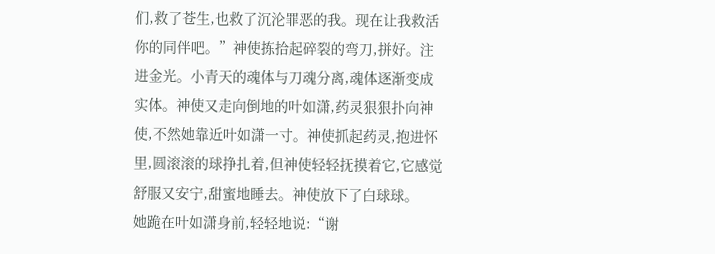们,救了苍生,也救了沉沦罪恶的我。现在让我救活你的同伴吧。”神使拣拾起碎裂的弯刀,拼好。注进金光。小青天的魂体与刀魂分离,魂体逐渐变成实体。神使又走向倒地的叶如潇,药灵狠狠扑向神使,不然她靠近叶如潇一寸。神使抓起药灵,抱进怀里,圆滚滚的球挣扎着,但神使轻轻抚摸着它,它感觉舒服又安宁,甜蜜地睡去。神使放下了白球球。
她跪在叶如潇身前,轻轻地说:“谢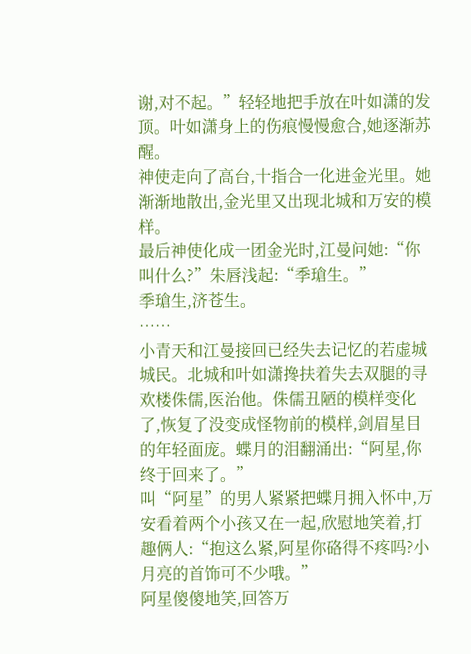谢,对不起。”轻轻地把手放在叶如潇的发顶。叶如潇身上的伤痕慢慢愈合,她逐渐苏醒。
神使走向了高台,十指合一化进金光里。她渐渐地散出,金光里又出现北城和万安的模样。
最后神使化成一团金光时,江曼问她:“你叫什么?”朱唇浅起:“季瑲生。”
季瑲生,济苍生。
……
小青天和江曼接回已经失去记忆的若虚城城民。北城和叶如潇搀扶着失去双腿的寻欢楼侏儒,医治他。侏儒丑陋的模样变化了,恢复了没变成怪物前的模样,剑眉星目的年轻面庞。蝶月的泪翻涌出:“阿星,你终于回来了。”
叫“阿星”的男人紧紧把蝶月拥入怀中,万安看着两个小孩又在一起,欣慰地笑着,打趣俩人:“抱这么紧,阿星你硌得不疼吗?小月亮的首饰可不少哦。”
阿星傻傻地笑,回答万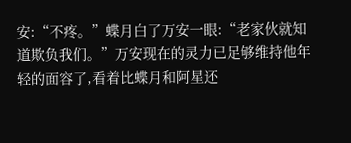安:“不疼。”蝶月白了万安一眼:“老家伙就知道欺负我们。”万安现在的灵力已足够维持他年轻的面容了,看着比蝶月和阿星还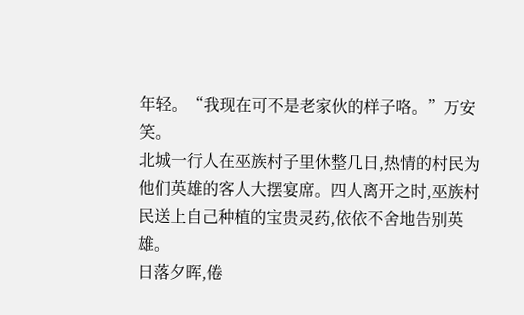年轻。“我现在可不是老家伙的样子咯。”万安笑。
北城一行人在巫族村子里休整几日,热情的村民为他们英雄的客人大摆宴席。四人离开之时,巫族村民送上自己种植的宝贵灵药,依依不舍地告别英雄。
日落夕晖,倦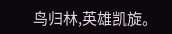鸟归林,英雄凯旋。